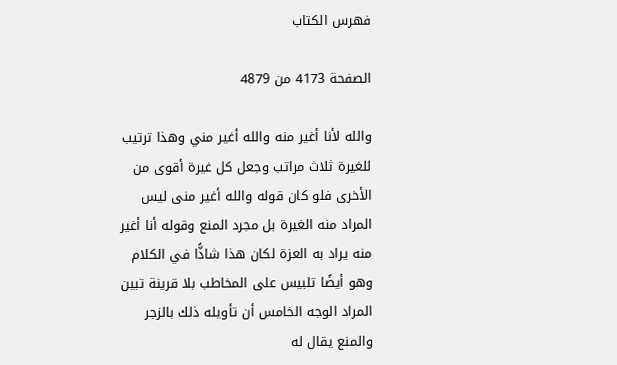فهرس الكتاب

الصفحة 4173 من 4879

والله لأنا أغير منه والله أغير مني وهذا ترتيب للغيرة ثلاث مراتب وجعل كل غيرة أقوى من الأخرى فلو كان قوله والله أغير منى ليس المراد منه الغيرة بل مجرد المنع وقوله أنا أغير منه يراد به العزة لكان هذا شاذًّا في الكلام وهو أيضًا تلبيس على المخاطب بلا قرينة تبين المراد الوجه الخامس أن تأويله ذلك بالزجر والمنع يقال له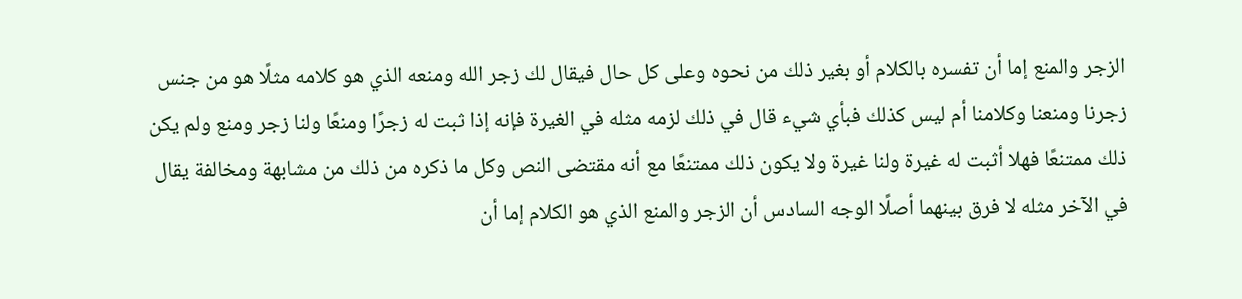الزجر والمنع إما أن تفسره بالكلام أو بغير ذلك من نحوه وعلى كل حال فيقال لك زجر الله ومنعه الذي هو كلامه مثلًا هو من جنس زجرنا ومنعنا وكلامنا أم ليس كذلك فبأي شيء قال في ذلك لزمه مثله في الغيرة فإنه إذا ثبت له زجرًا ومنعًا ولنا زجر ومنع ولم يكن ذلك ممتنعًا فهلا أثبت له غيرة ولنا غيرة ولا يكون ذلك ممتنعًا مع أنه مقتضى النص وكل ما ذكره من ذلك من مشابهة ومخالفة يقال في الآخر مثله لا فرق بينهما أصلًا الوجه السادس أن الزجر والمنع الذي هو الكلام إما أن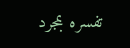تفسره بمجرد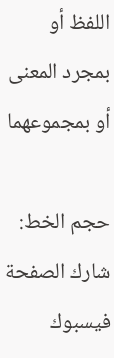اللفظ أو بمجرد المعنى أو بمجموعهما

حجم الخط:
شارك الصفحة
فيسبوك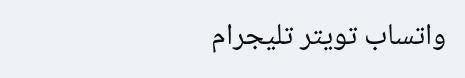واتساب تويتر تليجرام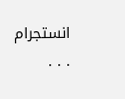انستجرام
. . .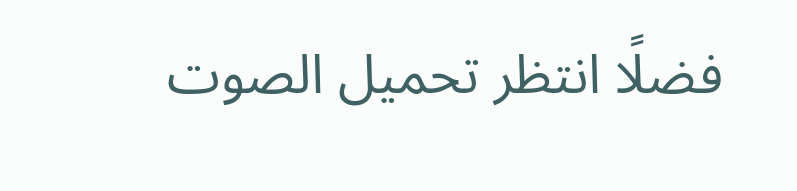فضلًا انتظر تحميل الصوت